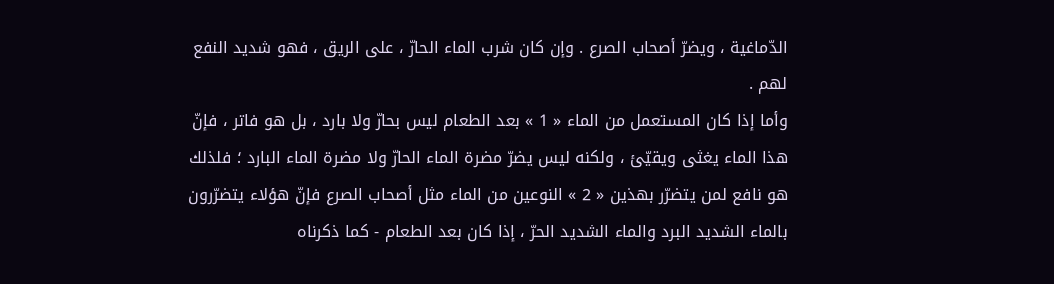الدّماغية ، ويضرّ أصحاب الصرع . وإن كان شرب الماء الحارّ ، على الريق ، فهو شديد النفع لهم .
وأما إذا كان المستعمل من الماء « 1 » بعد الطعام ليس بحارّ ولا بارد ، بل هو فاتر ، فإنّ هذا الماء يغثى ويقيّئ ، ولكنه ليس يضرّ مضرة الماء الحارّ ولا مضرة الماء البارد ؛ فلذلك هو نافع لمن يتضرّر بهذين « 2 » النوعين من الماء مثل أصحاب الصرع فإنّ هؤلاء يتضرّرون بالماء الشديد البرد والماء الشديد الحرّ ، إذا كان بعد الطعام - كما ذكرناه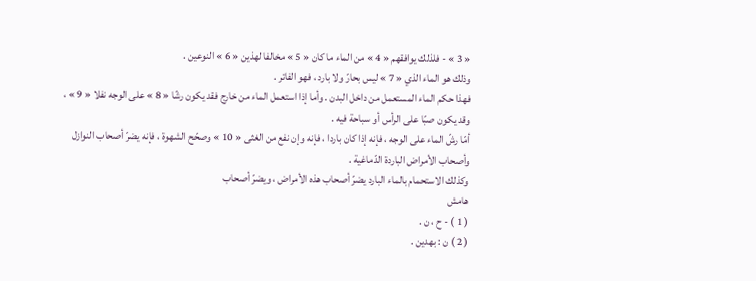« 3 » - فلذلك يوافقهم « 4 » من الماء ما كان « 5 » مخالفا لهذين « 6 » النوعين .
وذلك هو الماء الذي « 7 » ليس بحارّ ولا بارد ، فهو الفاتر .
فهذا حكم الماء المستعمل من داخل البدن . وأما إذا استعمل الماء من خارج فقد يكون رشّا « 8 » على الوجه نفلا « 9 » ، وقد يكون صبّا على الرأس أو سباحة فيه .
أمّا رشّ الماء على الوجه ، فإنه إذا كان باردا ، فإنه وإن نفع من الغثى « 10 » وصحّح الشهوة ، فإنه يضرّ أصحاب النوازل وأصحاب الأمراض الباردة الدّماغية .
وكذلك الاستحمام بالماء البارد يضرّ أصحاب هذه الأمراض ، ويضرّ أصحاب
هامش
( 1 ) - ح ، ن .
( 2 ) ن : بهدين .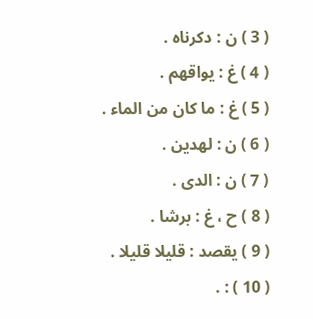( 3 ) ن : دكرناه .
( 4 ) غ : يواقهم .
( 5 ) غ : ما كان من الماء .
( 6 ) ن : لهدين .
( 7 ) ن : الدى .
( 8 ) ح ، غ : برشا .
( 9 ) يقصد : قليلا قليلا .
( 10 ) : .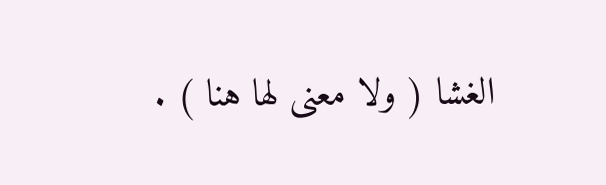الغشا ( ولا معنى لها هنا ) .